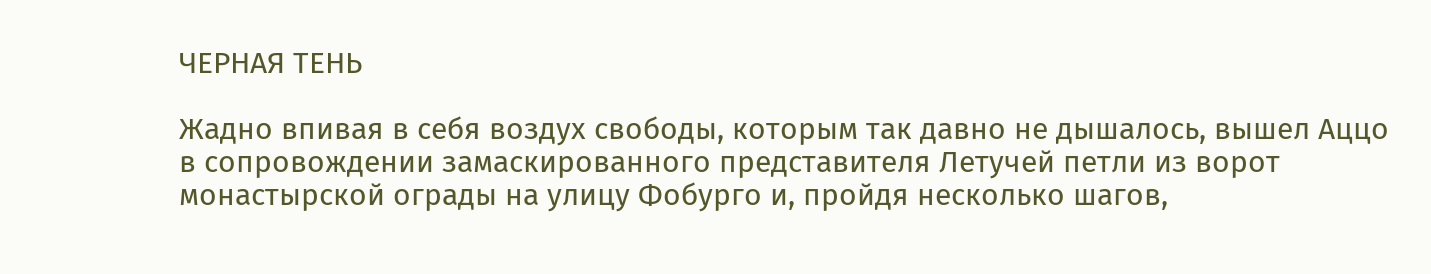ЧЕРНАЯ ТЕНЬ

Жадно впивая в себя воздух свободы, которым так давно не дышалось, вышел Аццо в сопровождении замаскированного представителя Летучей петли из ворот монастырской ограды на улицу Фобурго и, пройдя несколько шагов,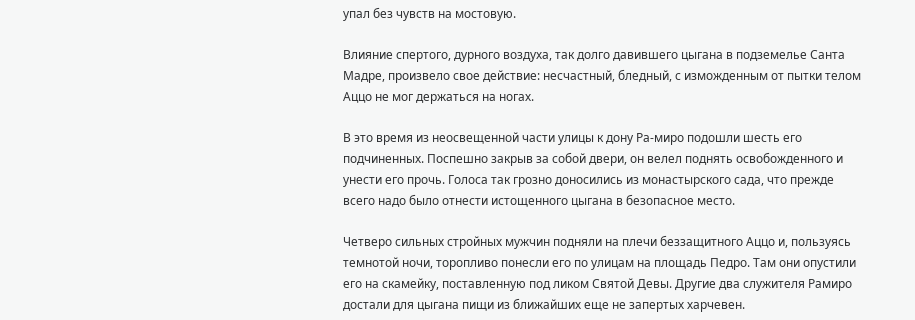упал без чувств на мостовую.

Влияние спертого, дурного воздуха, так долго давившего цыгана в подземелье Санта Мадре, произвело свое действие: несчастный, бледный, с изможденным от пытки телом Аццо не мог держаться на ногах.

В это время из неосвещенной части улицы к дону Ра-миро подошли шесть его подчиненных. Поспешно закрыв за собой двери, он велел поднять освобожденного и унести его прочь. Голоса так грозно доносились из монастырского сада, что прежде всего надо было отнести истощенного цыгана в безопасное место.

Четверо сильных стройных мужчин подняли на плечи беззащитного Аццо и, пользуясь темнотой ночи, торопливо понесли его по улицам на площадь Педро. Там они опустили его на скамейку, поставленную под ликом Святой Девы. Другие два служителя Рамиро достали для цыгана пищи из ближайших еще не запертых харчевен.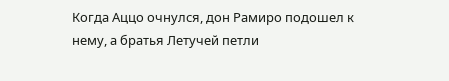Когда Аццо очнулся, дон Рамиро подошел к нему, а братья Летучей петли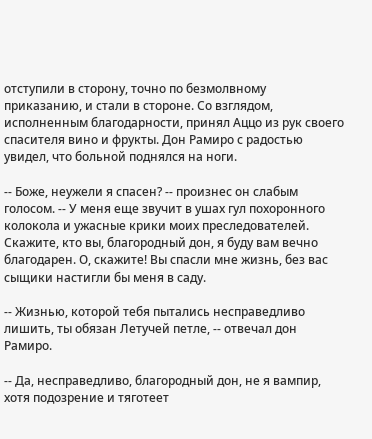отступили в сторону, точно по безмолвному приказанию, и стали в стороне. Со взглядом, исполненным благодарности, принял Аццо из рук своего спасителя вино и фрукты. Дон Рамиро с радостью увидел, что больной поднялся на ноги.

-- Боже, неужели я спасен? -- произнес он слабым голосом. -- У меня еще звучит в ушах гул похоронного колокола и ужасные крики моих преследователей. Скажите, кто вы, благородный дон, я буду вам вечно благодарен. О, скажите! Вы спасли мне жизнь, без вас сыщики настигли бы меня в саду.

-- Жизнью, которой тебя пытались несправедливо лишить, ты обязан Летучей петле, -- отвечал дон Рамиро.

-- Да, несправедливо, благородный дон, не я вампир, хотя подозрение и тяготеет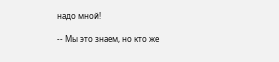надо мной!

-- Мы это знаем, но кто же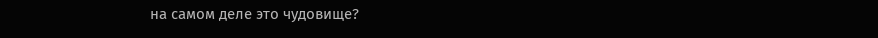на самом деле это чудовище?